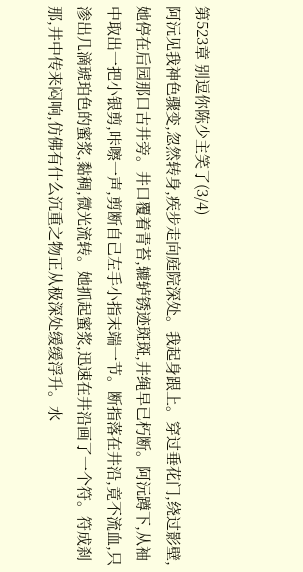第523章 别逗你陈少主笑了(3/4)
阿沅见我神色骤变,忽然转身,疾步走向庭院深处。我起身跟上。穿过垂花门,绕过影壁,她停在后园那口古井旁。井口覆着青苔,辘轳锈迹斑斑,井绳早已朽断。阿沅蹲下,从袖中取出一把小银剪,咔嚓一声,剪断自己左手小指末端一节。断指落在井沿,竟不流血,只渗出几滴琥珀色的蜜浆,黏稠,微光流转。她抓起蜜浆,迅速在井沿画了一个符。符成刹那,井中传来闷响,仿佛有什么沉重之物正从极深处缓缓浮升。水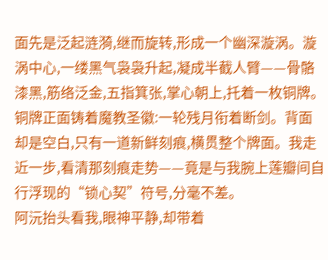面先是泛起涟漪,继而旋转,形成一个幽深漩涡。漩涡中心,一缕黑气袅袅升起,凝成半截人臂——骨骼漆黑,筋络泛金,五指箕张,掌心朝上,托着一枚铜牌。
铜牌正面铸着魔教圣徽:一轮残月衔着断剑。背面却是空白,只有一道新鲜刻痕,横贯整个牌面。我走近一步,看清那刻痕走势——竟是与我腕上莲瓣间自行浮现的“锁心契”符号,分毫不差。
阿沅抬头看我,眼神平静,却带着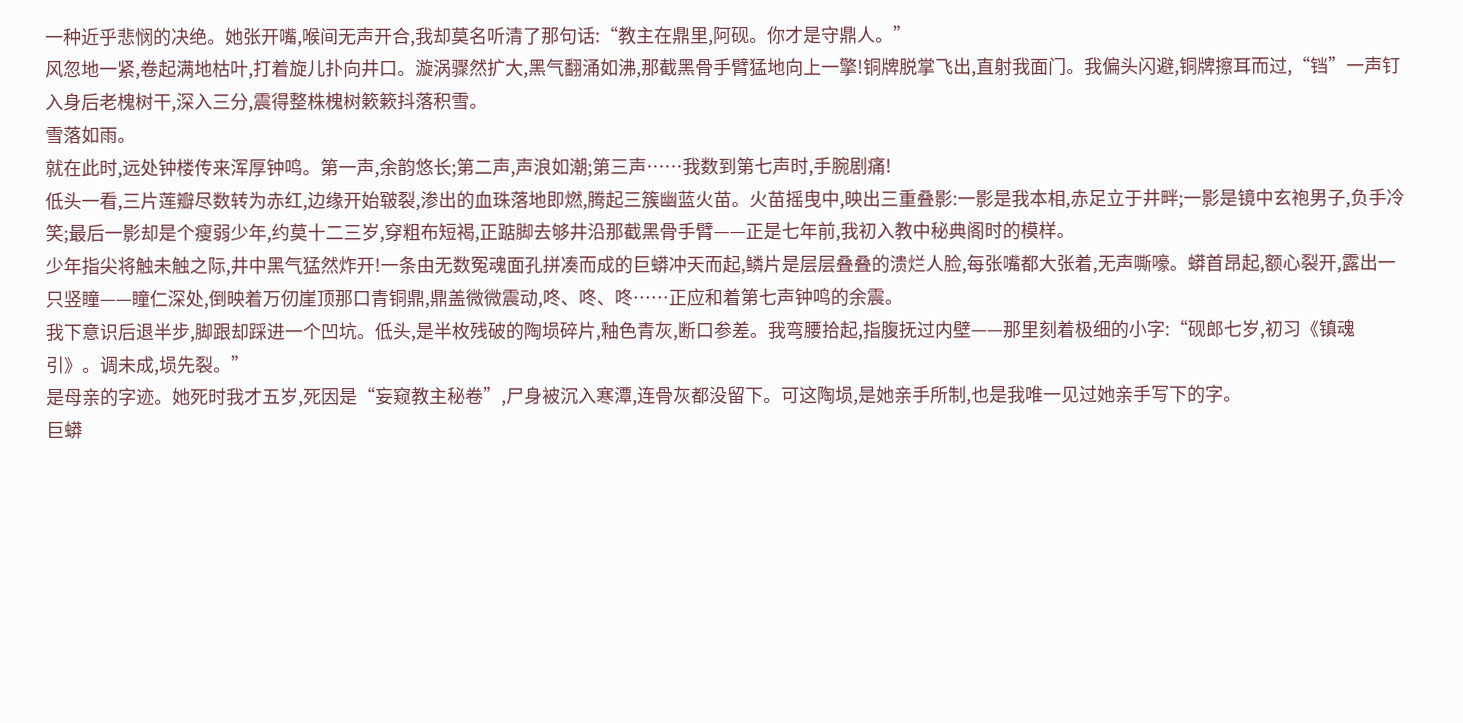一种近乎悲悯的决绝。她张开嘴,喉间无声开合,我却莫名听清了那句话:“教主在鼎里,阿砚。你才是守鼎人。”
风忽地一紧,卷起满地枯叶,打着旋儿扑向井口。漩涡骤然扩大,黑气翻涌如沸,那截黑骨手臂猛地向上一擎!铜牌脱掌飞出,直射我面门。我偏头闪避,铜牌擦耳而过,“铛”一声钉入身后老槐树干,深入三分,震得整株槐树簌簌抖落积雪。
雪落如雨。
就在此时,远处钟楼传来浑厚钟鸣。第一声,余韵悠长;第二声,声浪如潮;第三声……我数到第七声时,手腕剧痛!
低头一看,三片莲瓣尽数转为赤红,边缘开始皲裂,渗出的血珠落地即燃,腾起三簇幽蓝火苗。火苗摇曳中,映出三重叠影:一影是我本相,赤足立于井畔;一影是镜中玄袍男子,负手冷笑;最后一影却是个瘦弱少年,约莫十二三岁,穿粗布短褐,正踮脚去够井沿那截黑骨手臂——正是七年前,我初入教中秘典阁时的模样。
少年指尖将触未触之际,井中黑气猛然炸开!一条由无数冤魂面孔拼凑而成的巨蟒冲天而起,鳞片是层层叠叠的溃烂人脸,每张嘴都大张着,无声嘶嚎。蟒首昂起,额心裂开,露出一只竖瞳——瞳仁深处,倒映着万仞崖顶那口青铜鼎,鼎盖微微震动,咚、咚、咚……正应和着第七声钟鸣的余震。
我下意识后退半步,脚跟却踩进一个凹坑。低头,是半枚残破的陶埙碎片,釉色青灰,断口参差。我弯腰拾起,指腹抚过内壁——那里刻着极细的小字:“砚郎七岁,初习《镇魂引》。调未成,埙先裂。”
是母亲的字迹。她死时我才五岁,死因是“妄窥教主秘卷”,尸身被沉入寒潭,连骨灰都没留下。可这陶埙,是她亲手所制,也是我唯一见过她亲手写下的字。
巨蟒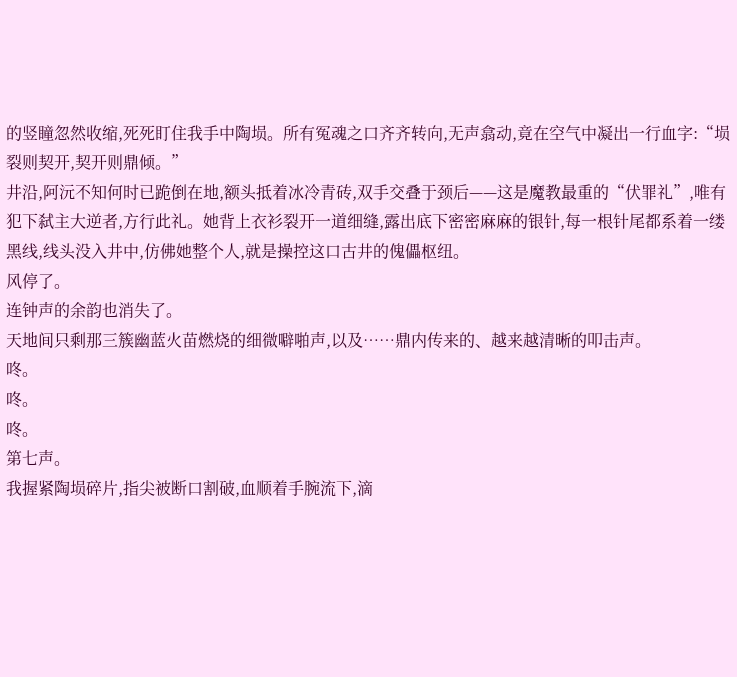的竖瞳忽然收缩,死死盯住我手中陶埙。所有冤魂之口齐齐转向,无声翕动,竟在空气中凝出一行血字:“埙裂则契开,契开则鼎倾。”
井沿,阿沅不知何时已跪倒在地,额头抵着冰冷青砖,双手交叠于颈后——这是魔教最重的“伏罪礼”,唯有犯下弑主大逆者,方行此礼。她背上衣衫裂开一道细缝,露出底下密密麻麻的银针,每一根针尾都系着一缕黑线,线头没入井中,仿佛她整个人,就是操控这口古井的傀儡枢纽。
风停了。
连钟声的余韵也消失了。
天地间只剩那三簇幽蓝火苗燃烧的细微噼啪声,以及……鼎内传来的、越来越清晰的叩击声。
咚。
咚。
咚。
第七声。
我握紧陶埙碎片,指尖被断口割破,血顺着手腕流下,滴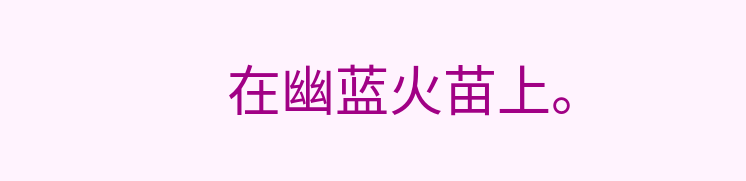在幽蓝火苗上。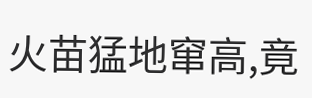火苗猛地窜高,竟